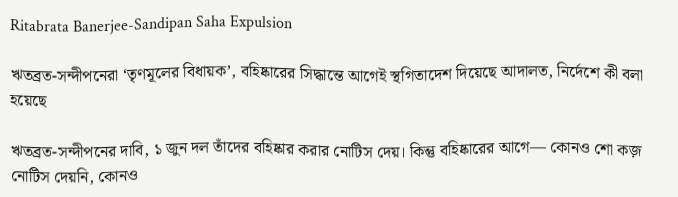Ritabrata Banerjee-Sandipan Saha Expulsion

ঋতব্রত-সন্দীপনেরা ‘তৃণমূলের বিধায়ক’, বহিষ্কারের সিদ্ধান্তে আগেই স্থগিতাদেশ দিয়েছে আদালত, নির্দেশে কী বলা হয়েছে

ঋতব্রত-সন্দীপনের দাবি, ১ জুন দল তাঁদের বহিষ্কার করার নোটিস দেয়। কিন্তু বহিষ্কারের আগে— কোনও শো কজ় নোটিস দেয়নি, কোনও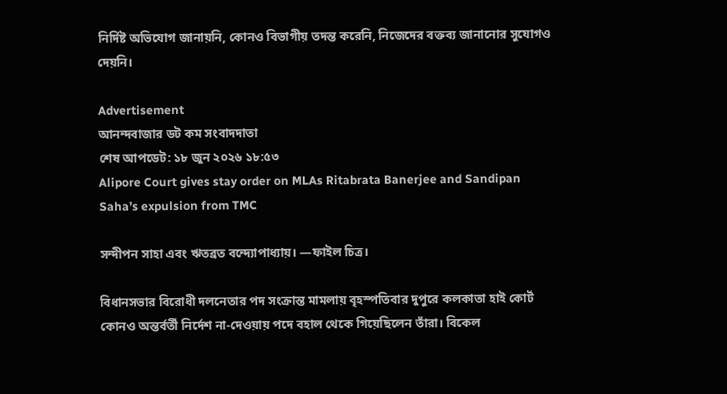নির্দিষ্ট অভিযোগ জানায়নি, কোনও বিভাগীয় তদন্ত করেনি, নিজেদের বক্তব্য জানানোর সুযোগও দেয়নি।

Advertisement
আনন্দবাজার ডট কম সংবাদদাতা
শেষ আপডেট: ১৮ জুন ২০২৬ ১৮:৫৩
Alipore Court gives stay order on MLAs Ritabrata Banerjee and Sandipan Saha’s expulsion from TMC

সন্দীপন সাহা এবং ঋতব্রত বন্দ্যোপাধ্যায়। —ফাইল চিত্র।

বিধানসভার বিরোধী দলনেতার পদ সংক্রান্ত মামলায় বৃহস্পতিবার দুপুরে কলকাতা হাই কোর্ট কোনও অন্তর্বর্তী নির্দেশ না-দেওয়ায় পদে বহাল থেকে গিয়েছিলেন তাঁরা। বিকেল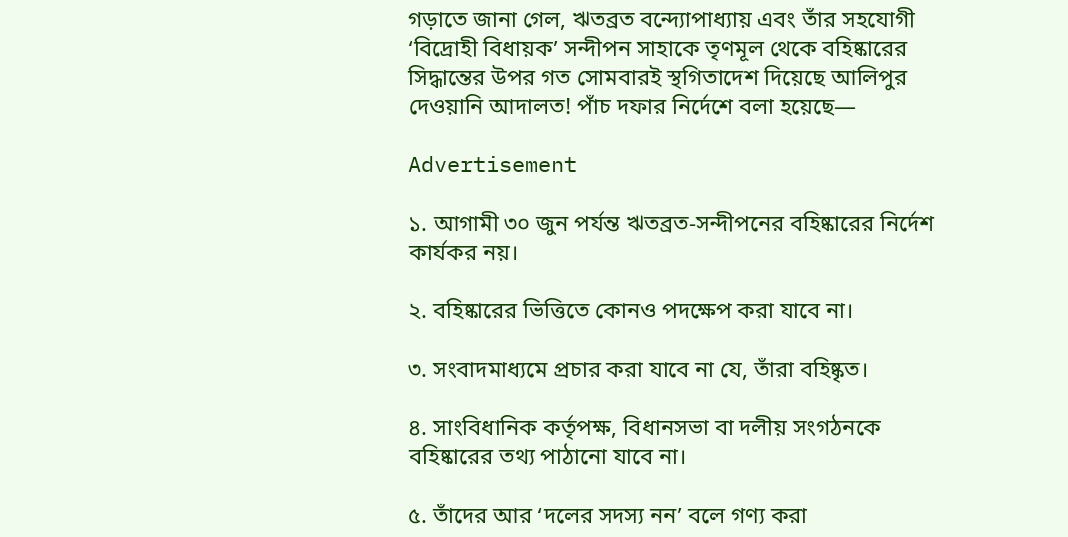গড়াতে জানা গেল, ঋতব্রত বন্দ্যোপাধ্যায় এবং তাঁর সহযোগী ‘বিদ্রোহী বিধায়ক’ সন্দীপন সাহাকে তৃণমূল থেকে বহিষ্কারের সিদ্ধান্তের উপর গত সোমবারই স্থগিতাদেশ দিয়েছে আলিপুর দেওয়ানি আদালত! পাঁচ দফার নির্দেশে বলা হয়েছে—

Advertisement

১. আগামী ৩০ জুন পর্যন্ত ঋতব্রত-সন্দীপনের বহিষ্কারের নির্দেশ কার্যকর নয়।

২. বহিষ্কারের ভিত্তিতে কোনও পদক্ষেপ করা যাবে না।

৩. সংবাদমাধ্যমে প্রচার করা যাবে না যে, তাঁরা বহিষ্কৃত।

৪. সাংবিধানিক কর্তৃপক্ষ, বিধানসভা বা দলীয় সংগঠনকে বহিষ্কারের তথ্য পাঠানো যাবে না।

৫. তাঁদের আর ‘দলের সদস্য নন’ বলে গণ্য করা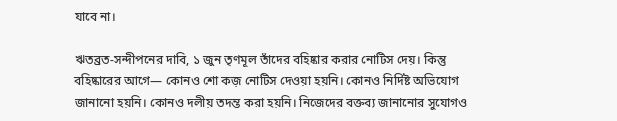যাবে না।

ঋতব্রত-সন্দীপনের দাবি, ১ জুন তৃণমূল তাঁদের বহিষ্কার করার নোটিস দেয়। কিন্তু বহিষ্কারের আগে— কোনও শো কজ় নোটিস দেওয়া হয়নি। কোনও নির্দিষ্ট অভিযোগ জানানো হয়নি। কোনও দলীয় তদন্ত করা হয়নি। নিজেদের বক্তব্য জানানোর সুযোগও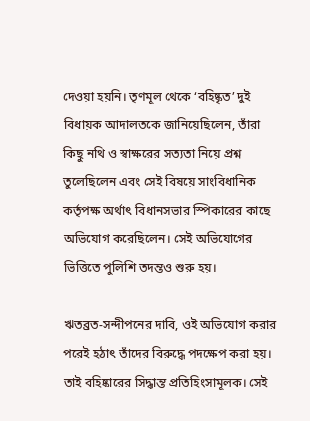দেওয়া হয়নি। তৃণমূল থেকে ‘বহিষ্কৃত’ দুই বিধায়ক আদালতকে জানিয়েছিলেন, তাঁরা কিছু নথি ও স্বাক্ষরের সত্যতা নিয়ে প্রশ্ন তুলেছিলেন এবং সেই বিষয়ে সাংবিধানিক কর্তৃপক্ষ অর্থাৎ বিধানসভার স্পিকারের কাছে অভিযোগ করেছিলেন। সেই অভিযোগের ভিত্তিতে পুলিশি তদন্তও শুরু হয়।

ঋতব্রত-সন্দীপনের দাবি, ওই অভিযোগ করার পরেই হঠাৎ তাঁদের বিরুদ্ধে পদক্ষেপ করা হয়। তাই বহিষ্কারের সিদ্ধান্ত প্রতিহিংসামূলক। সেই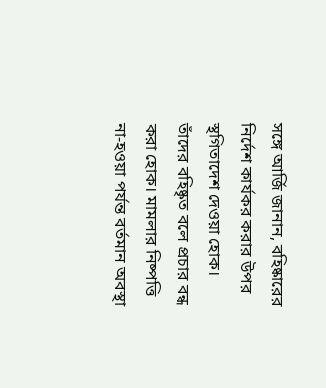সঙ্গে আর্জি জানান, বহিষ্কারের নির্দেশ কার্যকর করার উপর স্থগিতাদেশ দেওয়া হোক। তাঁদের বহিষ্কৃত বলে প্রচার বন্ধ করা হোক। মামলার নিষ্পত্তি না-হওয়া পর্যন্ত বর্তমান অবস্থা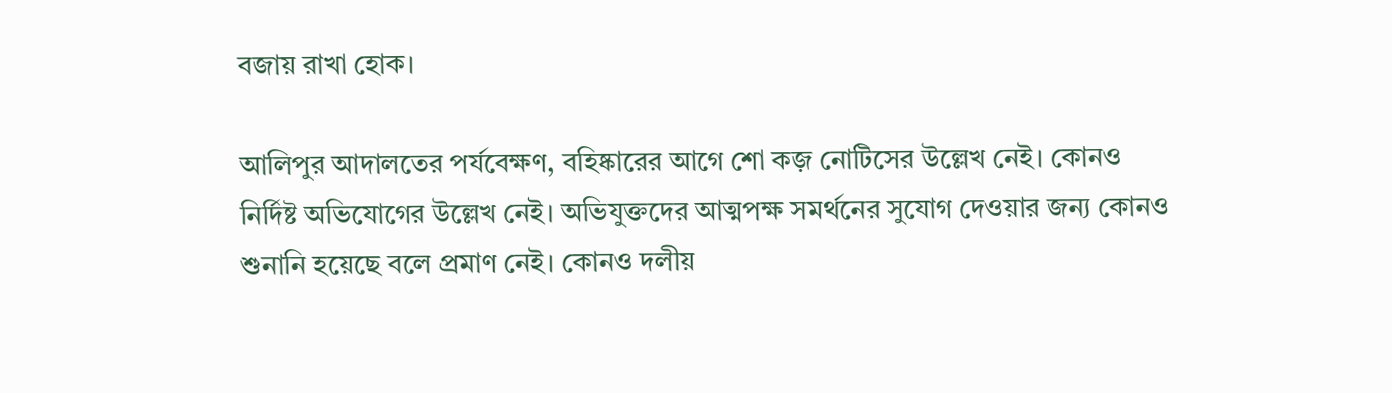বজায় রাখা হোক।

আলিপুর আদালতের পর্যবেক্ষণ, বহিষ্কারের আগে শো কজ় নোটিসের উল্লেখ নেই। কোনও নির্দিষ্ট অভিযোগের উল্লেখ নেই। অভিযুক্তদের আত্মপক্ষ সমর্থনের সুযোগ দেওয়ার জন্য কোনও শুনানি হয়েছে বলে প্রমাণ নেই। কোনও দলীয়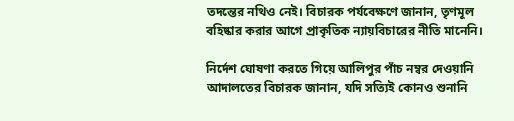তদন্তের নথিও নেই। বিচারক পর্যবেক্ষণে জানান, তৃণমূল বহিষ্কার করার আগে প্রাকৃতিক ন্যায়বিচারের নীতি মানেনি।

নির্দেশ ঘোষণা করতে গিয়ে আলিপুর পাঁচ নম্বর দেওয়ানি আদালতের বিচারক জানান, যদি সত্যিই কোনও শুনানি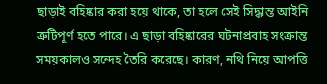ছাড়াই বহিষ্কার করা হয়ে থাকে, তা হলে সেই সিদ্ধান্ত আইনি ত্রুটিপূর্ণ হতে পারে। এ ছাড়া বহিষ্কারের ঘটনাপ্রবাহ সংক্রান্ত সময়কালও সন্দেহ তৈরি করেছে। কারণ, নথি নিয়ে আপত্তি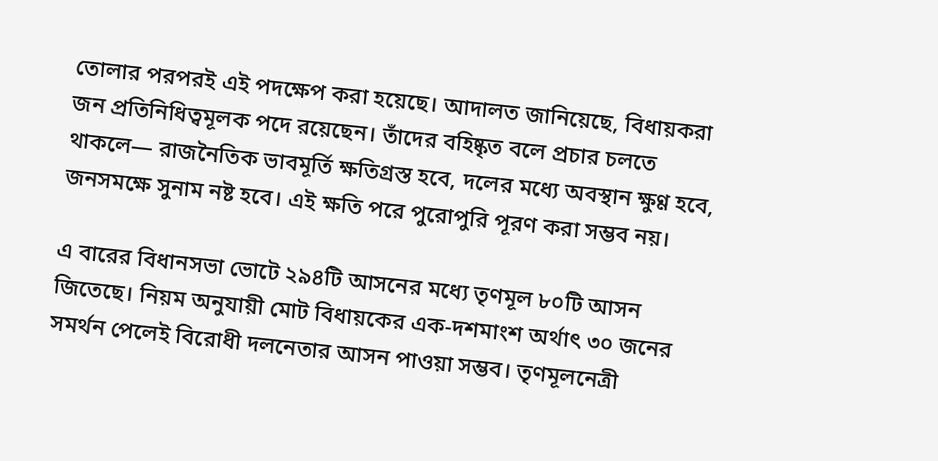তোলার পরপরই এই পদক্ষেপ করা হয়েছে। আদালত জানিয়েছে, বিধায়করা জন প্রতিনিধিত্বমূলক পদে রয়েছেন। তাঁদের বহিষ্কৃত বলে প্রচার চলতে থাকলে— রাজনৈতিক ভাবমূর্তি ক্ষতিগ্রস্ত হবে, দলের মধ্যে অবস্থান ক্ষুণ্ণ হবে, জনসমক্ষে সুনাম নষ্ট হবে। এই ক্ষতি পরে পুরোপুরি পূরণ করা সম্ভব নয়।

এ বারের বিধানসভা ভোটে ২৯৪টি আসনের মধ্যে তৃণমূল ৮০টি আসন জিতেছে। নিয়ম অনুযায়ী মোট বিধায়কের এক-দশমাংশ অর্থাৎ ৩০ জনের সমর্থন পেলেই বিরোধী দলনেতার আসন পাওয়া সম্ভব। তৃণমূলনেত্রী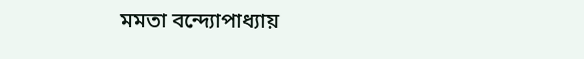মমতা বন্দ্যোপাধ্যায়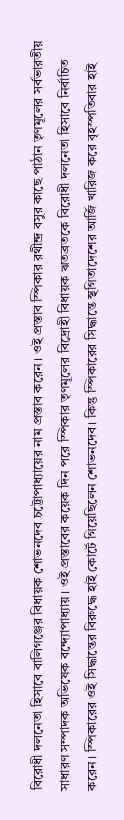বিরোধী দলনেতা হিসাবে বালিগঞ্জের বিধায়ক শোভনদেব চট্টোপাধ্যায়ের নাম প্রস্তাব করেন। ওই প্রস্তাব স্পিকার রথীন্দ্র বসুর কাছে পাঠান তৃণমূলের সর্বভারতীয় সাধারণ সম্পাদক অভিষেক বন্দ্যোপাধ্যায়। ওই প্রস্তাবের কয়েক দিন পরে স্পিকার তৃণমূলের বিদ্রোহী বিধায়ক ঋতব্রতকে বিরোধী দলনেতা হিসাবে নির্বাচিত করেন। স্পিকারের ওই সিদ্ধান্তের বিরুদ্ধে হাই কোর্টে গিয়েছিলেন শোভনদেব। কিন্তু স্পিকারের সিদ্ধান্তে স্থগিতাদেশের আর্জি খারিজ করে বৃহস্পতিবার হাই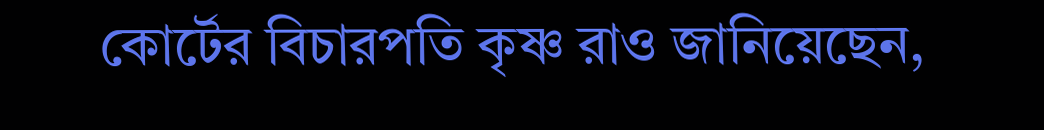কোর্টের বিচারপতি কৃষ্ণ রাও জানিয়েছেন,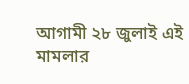আগামী ২৮ জুলাই এই মামলার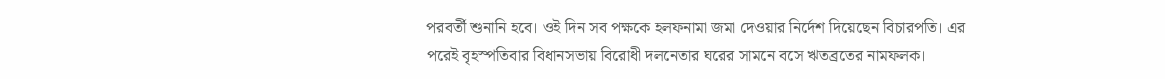পরবর্তী শুনানি হবে। ওই দিন সব পক্ষকে হলফনামা জমা দেওয়ার নির্দেশ দিয়েছেন বিচারপতি। এর পরেই বৃহস্পতিবার বিধানসভায় বিরোধী দলনেতার ঘরের সামনে বসে ঋতব্রতের নামফলক।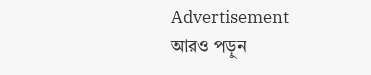Advertisement
আরও পড়ুন